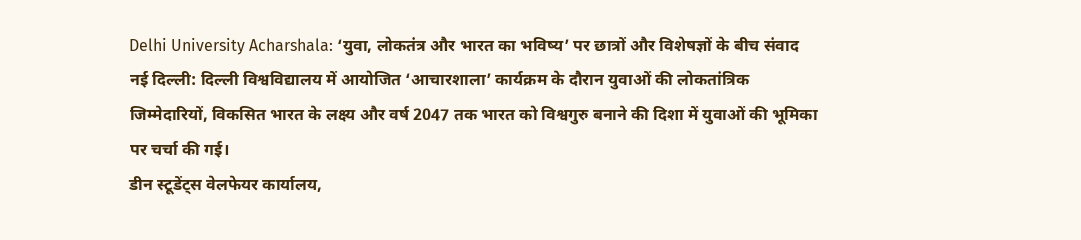Delhi University Acharshala: ‘युवा, लोकतंत्र और भारत का भविष्य’ पर छात्रों और विशेषज्ञों के बीच संवाद
नई दिल्ली: दिल्ली विश्वविद्यालय में आयोजित ‘आचारशाला’ कार्यक्रम के दौरान युवाओं की लोकतांत्रिक जिम्मेदारियों, विकसित भारत के लक्ष्य और वर्ष 2047 तक भारत को विश्वगुरु बनाने की दिशा में युवाओं की भूमिका पर चर्चा की गई।
डीन स्टूडेंट्स वेलफेयर कार्यालय,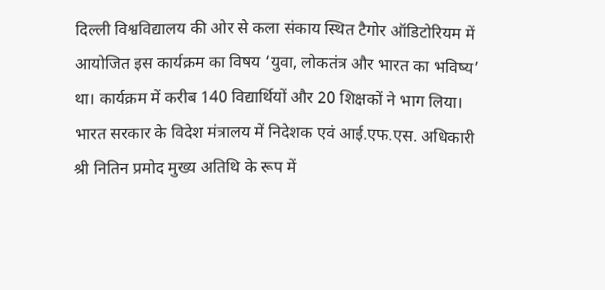दिल्ली विश्वविद्यालय की ओर से कला संकाय स्थित टैगोर ऑडिटोरियम में आयोजित इस कार्यक्रम का विषय ‘युवा, लोकतंत्र और भारत का भविष्य’ था। कार्यक्रम में करीब 140 विद्यार्थियों और 20 शिक्षकों ने भाग लिया।
भारत सरकार के विदेश मंत्रालय में निदेशक एवं आई.एफ.एस. अधिकारी श्री नितिन प्रमोद मुख्य अतिथि के रूप में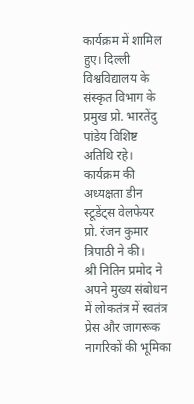कार्यक्रम में शामिल हुए। दिल्ली विश्वविद्यालय के संस्कृत विभाग के प्रमुख प्रो. भारतेंदु पांडेय विशिष्ट अतिथि रहे। कार्यक्रम की अध्यक्षता डीन स्टूडेंट्स वेलफेयर प्रो. रंजन कुमार त्रिपाठी ने की।
श्री नितिन प्रमोद ने अपने मुख्य संबोधन में लोकतंत्र में स्वतंत्र प्रेस और जागरूक नागरिकों की भूमिका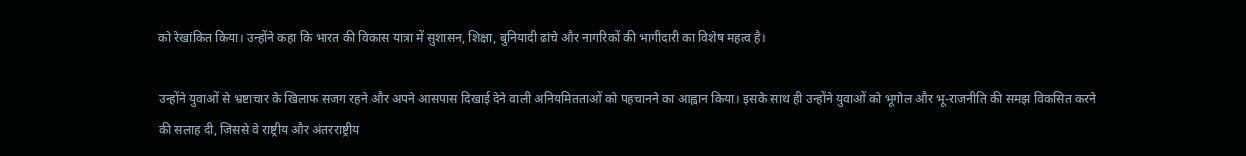को रेखांकित किया। उन्होंने कहा कि भारत की विकास यात्रा में सुशासन, शिक्षा, बुनियादी ढांचे और नागरिकों की भागीदारी का विशेष महत्व है।

उन्होंने युवाओं से भ्रष्टाचार के खिलाफ सजग रहने और अपने आसपास दिखाई देने वाली अनियमितताओं को पहचानने का आह्वान किया। इसके साथ ही उन्होंने युवाओं को भूगोल और भू-राजनीति की समझ विकसित करने की सलाह दी, जिससे वे राष्ट्रीय और अंतरराष्ट्रीय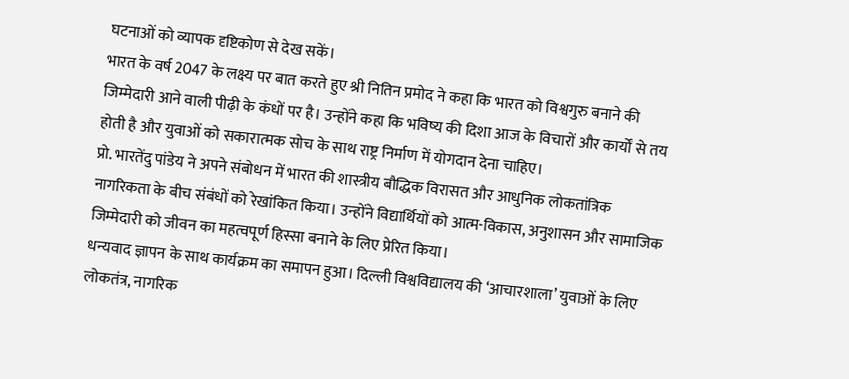घटनाओं को व्यापक दृष्टिकोण से देख सकें।
भारत के वर्ष 2047 के लक्ष्य पर बात करते हुए श्री नितिन प्रमोद ने कहा कि भारत को विश्वगुरु बनाने की जिम्मेदारी आने वाली पीढ़ी के कंधों पर है। उन्होंने कहा कि भविष्य की दिशा आज के विचारों और कार्यों से तय होती है और युवाओं को सकारात्मक सोच के साथ राष्ट्र निर्माण में योगदान देना चाहिए।
प्रो. भारतेंदु पांडेय ने अपने संबोधन में भारत की शास्त्रीय बौद्धिक विरासत और आधुनिक लोकतांत्रिक नागरिकता के बीच संबंधों को रेखांकित किया। उन्होंने विद्यार्थियों को आत्म-विकास, अनुशासन और सामाजिक जिम्मेदारी को जीवन का महत्वपूर्ण हिस्सा बनाने के लिए प्रेरित किया।
धन्यवाद ज्ञापन के साथ कार्यक्रम का समापन हुआ। दिल्ली विश्वविद्यालय की ‘आचारशाला’ युवाओं के लिए लोकतंत्र, नागरिक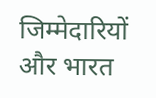जिम्मेदारियों और भारत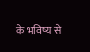के भविष्य से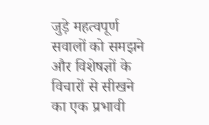जुड़े महत्वपूर्ण सवालों को समझने और विशेषज्ञों के विचारों से सीखने का एक प्रभावी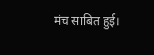मंच साबित हुई।